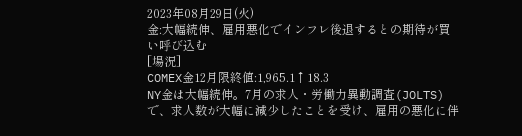2023年08月29日(火)
金:大幅続伸、雇用悪化でインフレ後退するとの期待が買い呼び込む
[場況]
COMEX金12月限終値:1,965.1↑18.3
NY金は大幅続伸。7月の求人・労働力異動調査(JOLTS)で、求人数が大幅に減少したことを受け、雇用の悪化に伴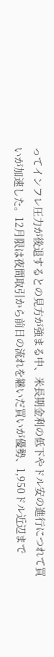ってインフレ圧力が後退するとの見方が強まる中、米長期金利の低下やドル安の進行につれて買いが加速した。12月限は夜間取引から前日の流れを継いだ買いが優勢、1,950ドル近辺まで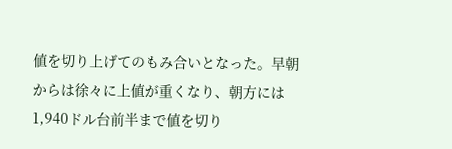値を切り上げてのもみ合いとなった。早朝からは徐々に上値が重くなり、朝方には1,940ドル台前半まで値を切り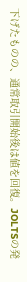下げたものの、通常取引開始後は値を回復。JOLTSの発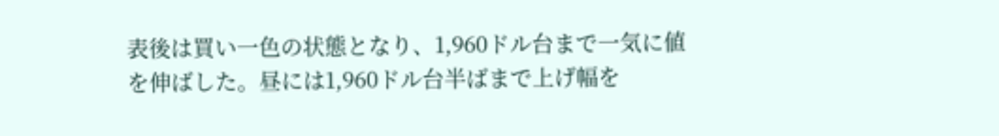表後は買い一色の状態となり、1,960ドル台まで一気に値を伸ばした。昼には1,960ドル台半ばまで上げ幅を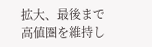拡大、最後まで高値圏を維持し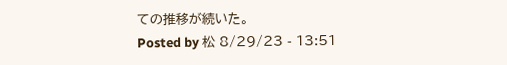ての推移が続いた。
Posted by 松 8/29/23 - 13:51